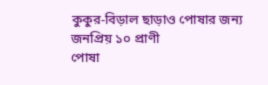কুকুর-বিড়াল ছাড়াও পোষার জন্য জনপ্রিয় ১০ প্রাণী
পোষা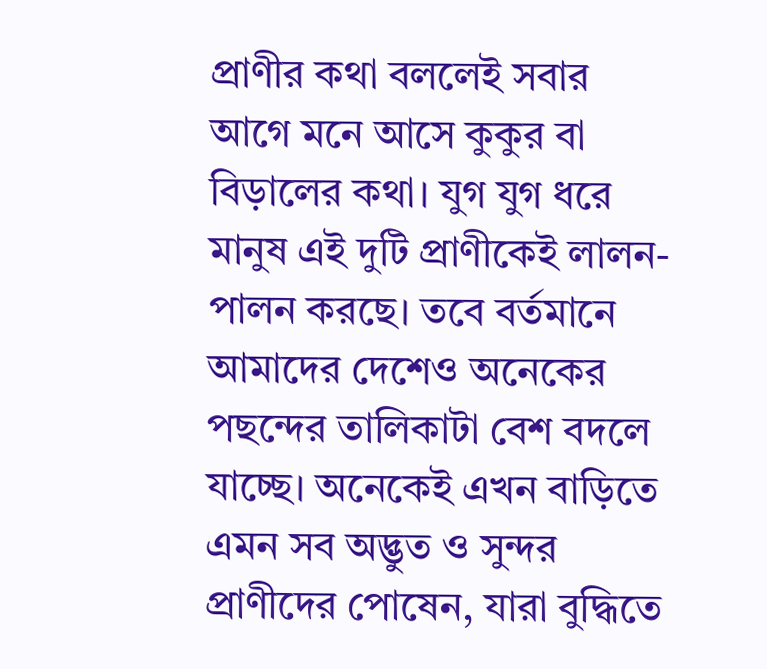প্রাণীর কথা বললেই সবার আগে মনে আসে কুকুর বা বিড়ালের কথা। যুগ যুগ ধরে মানুষ এই দুটি প্রাণীকেই লালন-পালন করছে। তবে বর্তমানে আমাদের দেশেও অনেকের পছন্দের তালিকাটা বেশ বদলে যাচ্ছে। অনেকেই এখন বাড়িতে এমন সব অদ্ভুত ও সুন্দর প্রাণীদের পোষেন, যারা বুদ্ধিতে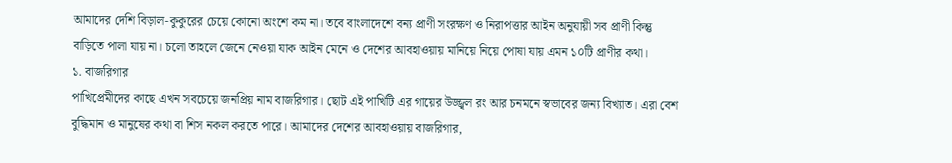আমাদের দেশি বিড়াল-কুকুরের চেয়ে কোনো অংশে কম না। তবে বাংলাদেশে বন্য প্রাণী সংরক্ষণ ও নিরাপত্তার আইন অনুযায়ী সব প্রাণী কিন্তু বাড়িতে পালা যায় না। চলো তাহলে জেনে নেওয়া যাক আইন মেনে ও দেশের আবহাওয়ায় মানিয়ে নিয়ে পোষা যায় এমন ১০টি প্রাণীর কথা।
১. বাজরিগার
পাখিপ্রেমীদের কাছে এখন সবচেয়ে জনপ্রিয় নাম বাজরিগার। ছোট এই পাখিটি এর গায়ের উজ্জ্বল রং আর চনমনে স্বভাবের জন্য বিখ্যাত। এরা বেশ বুদ্ধিমান ও মানুষের কথা বা শিস নকল করতে পারে। আমাদের দেশের আবহাওয়ায় বাজরিগার,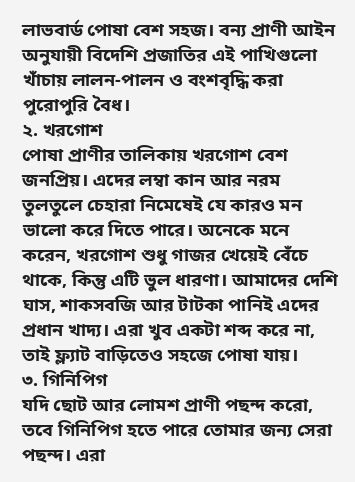লাভবার্ড পোষা বেশ সহজ। বন্য প্রাণী আইন অনুযায়ী বিদেশি প্রজাতির এই পাখিগুলো খাঁচায় লালন-পালন ও বংশবৃদ্ধি করা পুরোপুরি বৈধ।
২. খরগোশ
পোষা প্রাণীর তালিকায় খরগোশ বেশ জনপ্রিয়। এদের লম্বা কান আর নরম তুলতুলে চেহারা নিমেষেই যে কারও মন ভালো করে দিতে পারে। অনেকে মনে করেন, খরগোশ শুধু গাজর খেয়েই বেঁচে থাকে, কিন্তু এটি ভুল ধারণা। আমাদের দেশি ঘাস, শাকসবজি আর টাটকা পানিই এদের প্রধান খাদ্য। এরা খুব একটা শব্দ করে না, তাই ফ্ল্যাট বাড়িতেও সহজে পোষা যায়।
৩. গিনিপিগ
যদি ছোট আর লোমশ প্রাণী পছন্দ করো, তবে গিনিপিগ হতে পারে তোমার জন্য সেরা পছন্দ। এরা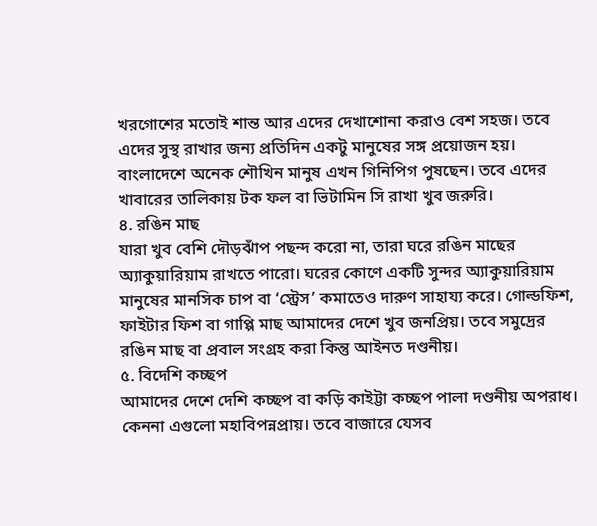খরগোশের মতোই শান্ত আর এদের দেখাশোনা করাও বেশ সহজ। তবে এদের সুস্থ রাখার জন্য প্রতিদিন একটু মানুষের সঙ্গ প্রয়োজন হয়। বাংলাদেশে অনেক শৌখিন মানুষ এখন গিনিপিগ পুষছেন। তবে এদের খাবারের তালিকায় টক ফল বা ভিটামিন সি রাখা খুব জরুরি।
৪. রঙিন মাছ
যারা খুব বেশি দৌড়ঝাঁপ পছন্দ করো না, তারা ঘরে রঙিন মাছের অ্যাকুয়ারিয়াম রাখতে পারো। ঘরের কোণে একটি সুন্দর অ্যাকুয়ারিয়াম মানুষের মানসিক চাপ বা ‘স্ট্রেস’ কমাতেও দারুণ সাহায্য করে। গোল্ডফিশ, ফাইটার ফিশ বা গাপ্পি মাছ আমাদের দেশে খুব জনপ্রিয়। তবে সমুদ্রের রঙিন মাছ বা প্রবাল সংগ্রহ করা কিন্তু আইনত দণ্ডনীয়।
৫. বিদেশি কচ্ছপ
আমাদের দেশে দেশি কচ্ছপ বা কড়ি কাইট্টা কচ্ছপ পালা দণ্ডনীয় অপরাধ। কেননা এগুলো মহাবিপন্নপ্রায়। তবে বাজারে যেসব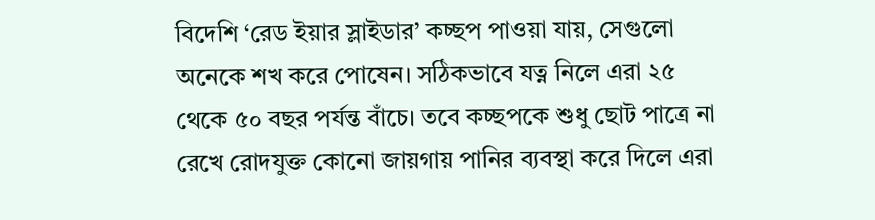বিদেশি ‘রেড ইয়ার স্লাইডার’ কচ্ছপ পাওয়া যায়, সেগুলো অনেকে শখ করে পোষেন। সঠিকভাবে যত্ন নিলে এরা ২৫ থেকে ৫০ বছর পর্যন্ত বাঁচে। তবে কচ্ছপকে শুধু ছোট পাত্রে না রেখে রোদযুক্ত কোনো জায়গায় পানির ব্যবস্থা করে দিলে এরা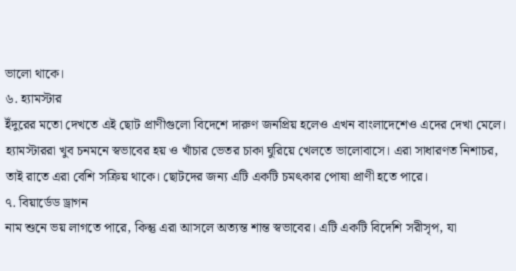ভালো থাকে।
৬. হ্যামস্টার
ইঁদুরের মতো দেখতে এই ছোট প্রাণীগুলো বিদেশে দারুণ জনপ্রিয় হলেও এখন বাংলাদেশেও এদের দেখা মেলে। হ্যামস্টাররা খুব চনমনে স্বভাবের হয় ও খাঁচার ভেতর চাকা ঘুরিয়ে খেলতে ভালোবাসে। এরা সাধারণত নিশাচর, তাই রাতে এরা বেশি সক্রিয় থাকে। ছোটদের জন্য এটি একটি চমৎকার পোষা প্রাণী হতে পারে।
৭. বিয়ার্ডেড ড্রাগন
নাম শুনে ভয় লাগতে পারে, কিন্তু এরা আসলে অত্যন্ত শান্ত স্বভাবের। এটি একটি বিদেশি সরীসৃপ, যা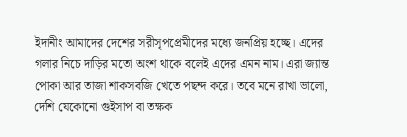ইদানীং আমাদের দেশের সরীসৃপপ্রেমীদের মধ্যে জনপ্রিয় হচ্ছে। এদের গলার নিচে দাড়ির মতো অংশ থাকে বলেই এদের এমন নাম। এরা জ্যান্ত পোকা আর তাজা শাকসবজি খেতে পছন্দ করে। তবে মনে রাখা ভালো, দেশি যেকোনো গুইসাপ বা তক্ষক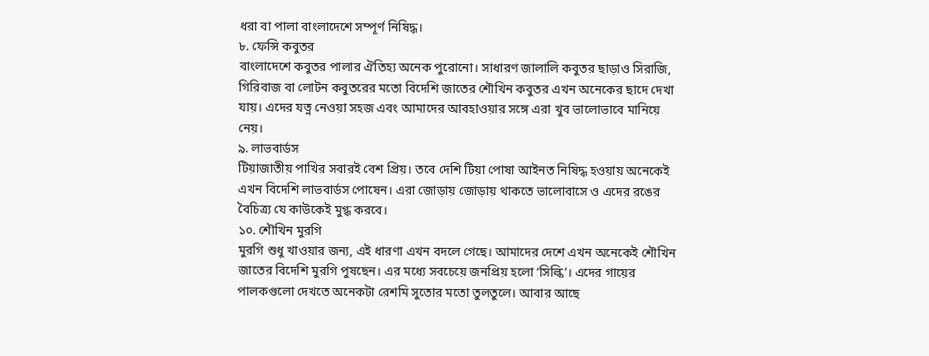ধরা বা পালা বাংলাদেশে সম্পূর্ণ নিষিদ্ধ।
৮. ফেন্সি কবুতর
বাংলাদেশে কবুতর পালার ঐতিহ্য অনেক পুরোনো। সাধারণ জালালি কবুতর ছাড়াও সিরাজি, গিরিবাজ বা লোটন কবুতরের মতো বিদেশি জাতের শৌখিন কবুতর এখন অনেকের ছাদে দেখা যায়। এদের যত্ন নেওয়া সহজ এবং আমাদের আবহাওয়ার সঙ্গে এরা খুব ভালোভাবে মানিয়ে নেয়।
৯. লাভবার্ডস
টিয়াজাতীয় পাখির সবারই বেশ প্রিয়। তবে দেশি টিয়া পোষা আইনত নিষিদ্ধ হওয়ায় অনেকেই এখন বিদেশি লাভবার্ডস পোষেন। এরা জোড়ায় জোড়ায় থাকতে ভালোবাসে ও এদের রঙের বৈচিত্র্য যে কাউকেই মুগ্ধ করবে।
১০. শৌখিন মুরগি
মুরগি শুধু খাওয়ার জন্য, এই ধারণা এখন বদলে গেছে। আমাদের দেশে এখন অনেকেই শৌখিন জাতের বিদেশি মুরগি পুষছেন। এর মধ্যে সবচেয়ে জনপ্রিয় হলো ‘সিল্কি’। এদের গায়ের পালকগুলো দেখতে অনেকটা রেশমি সুতোর মতো তুলতুলে। আবার আছে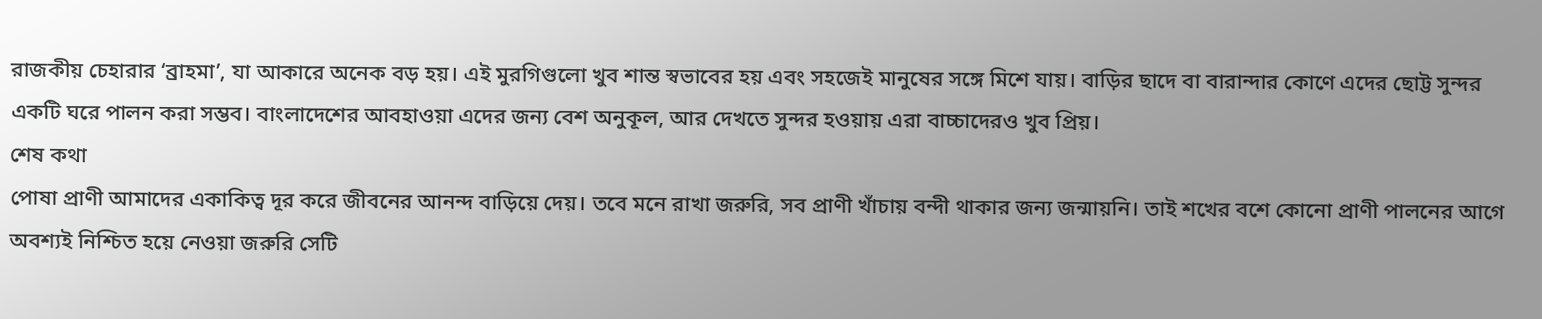রাজকীয় চেহারার ‘ব্রাহমা’, যা আকারে অনেক বড় হয়। এই মুরগিগুলো খুব শান্ত স্বভাবের হয় এবং সহজেই মানুষের সঙ্গে মিশে যায়। বাড়ির ছাদে বা বারান্দার কোণে এদের ছোট্ট সুন্দর একটি ঘরে পালন করা সম্ভব। বাংলাদেশের আবহাওয়া এদের জন্য বেশ অনুকূল, আর দেখতে সুন্দর হওয়ায় এরা বাচ্চাদেরও খুব প্রিয়।
শেষ কথা
পোষা প্রাণী আমাদের একাকিত্ব দূর করে জীবনের আনন্দ বাড়িয়ে দেয়। তবে মনে রাখা জরুরি, সব প্রাণী খাঁচায় বন্দী থাকার জন্য জন্মায়নি। তাই শখের বশে কোনো প্রাণী পালনের আগে অবশ্যই নিশ্চিত হয়ে নেওয়া জরুরি সেটি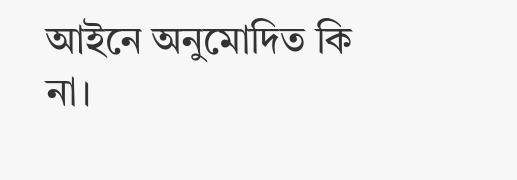আইনে অনুমোদিত কি না।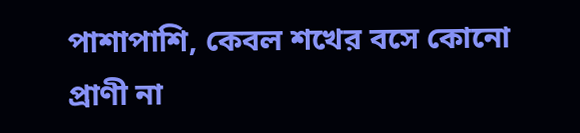পাশাপাশি, কেবল শখের বসে কোনো প্রাণী না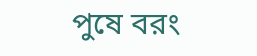পুষে বরং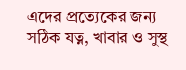এদের প্রত্যেকের জন্য সঠিক যত্ন, খাবার ও সুস্থ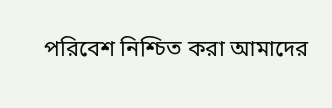পরিবেশ নিশ্চিত করা আমাদের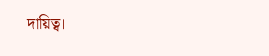দায়িত্ব।